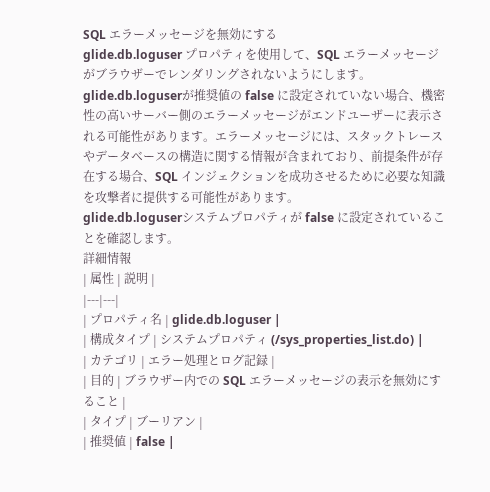SQL エラーメッセージを無効にする
glide.db.loguser プロパティを使用して、SQL エラーメッセージがブラウザーでレンダリングされないようにします。
glide.db.loguserが推奨値の false に設定されていない場合、機密性の高いサーバー側のエラーメッセージがエンドユーザーに表示される可能性があります。エラーメッセージには、スタックトレースやデータベースの構造に関する情報が含まれており、前提条件が存在する場合、SQL インジェクションを成功させるために必要な知識を攻撃者に提供する可能性があります。
glide.db.loguserシステムプロパティが false に設定されていることを確認します。
詳細情報
| 属性 | 説明 |
|---|---|
| プロパティ名 | glide.db.loguser |
| 構成タイプ | システムプロパティ (/sys_properties_list.do) |
| カテゴリ | エラー処理とログ記録 |
| 目的 | ブラウザー内での SQL エラーメッセージの表示を無効にすること |
| タイプ | ブーリアン |
| 推奨値 | false |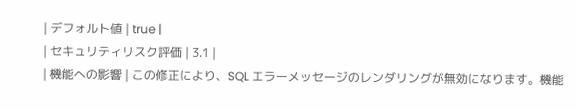| デフォルト値 | true |
| セキュリティリスク評価 | 3.1 |
| 機能への影響 | この修正により、SQL エラーメッセージのレンダリングが無効になります。機能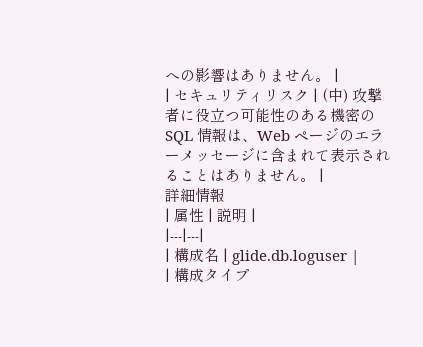への影響はありません。 |
| セキュリティリスク | (中) 攻撃者に役立つ可能性のある機密の SQL 情報は、Web ページのエラーメッセージに含まれて表示されることはありません。 |
詳細情報
| 属性 | 説明 |
|---|---|
| 構成名 | glide.db.loguser |
| 構成タイプ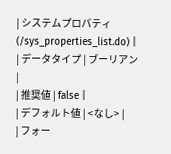| システムプロパティ (/sys_properties_list.do) |
| データタイプ | ブーリアン |
| 推奨値 | false |
| デフォルト値 | <なし> |
| フォー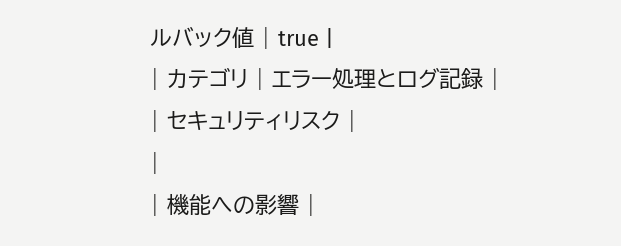ルバック値 | true |
| カテゴリ | エラー処理とログ記録 |
| セキュリティリスク |
|
| 機能への影響 |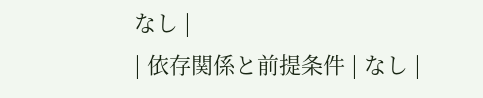なし |
| 依存関係と前提条件 | なし |